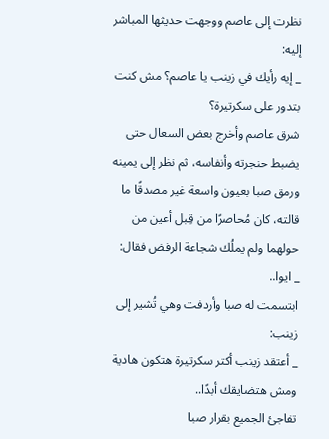نظرت إلى عاصم ووجهت حديثها المباشر إليه:
_ إيه رأيك في زينب يا عاصم؟ مش كنت بتدور على سكرتيرة؟
شرق عاصم وأخرج بعض السعال حتى يضبط حنجرته وأنفاسه، ثم نظر إلى يمينه ورمق صبا بعيون واسعة غير مصدقًا ما قالته، كان مُحاصرًا من قِبل أعين من حولهما ولم يملُك شجاعة الرفض فقال:
_ ايوا..
ابتسمت له صبا وأردفت وهي تُشير إلى زينب:
_ أعتقد زينب أكتر سكرتيرة هتكون هادية ومش هتضايقك أبدًا..
تفاجئ الجميع بقرار صبا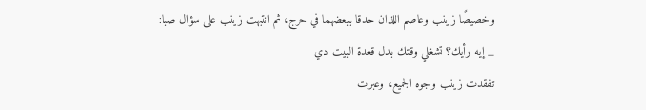وخصيصًا زينب وعاصم اللذان حدقا ببعضهما في حرج، ثم انتبهت زينب على سؤال صبا:
_ إيه رأيك؟ تشغلي وقتك بدل قعدة البيت دي
تفقدت زينب وجوه الجميع، وعبرت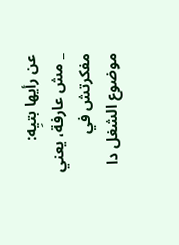عن رأيها بتيِه:
_ مش عارفة، يعني مفكرتش في موضوع الشغل دا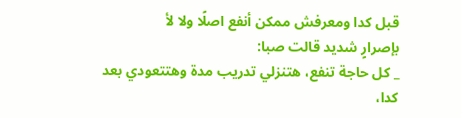قبل كدا ومعرفش ممكن أنفع اصلًا ولا لأ
بإصرارٍ شديد قالت صبا:
_ كل حاجة تنفع، هتنزلي تدريب مدة وهتتعودي بعد كدا،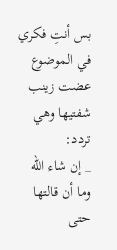بس أنتِ فكري في الموضوع
عضت زينب شفتيها وهي تردد:
_ إن شاء الله
وما أن قالتها حتى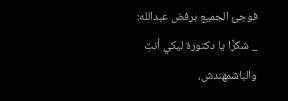فوجئ الجميع برفض عبدالله:
_ شكرًا يا دكتورة ليكي أنتِ والباشمهندش،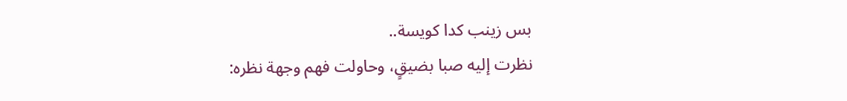بس زينب كدا كويسة..
نظرت إليه صبا بضيقٍ، وحاولت فهم وجهة نظره: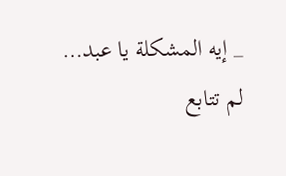_ إيه المشكلة يا عبد…
لم تتابع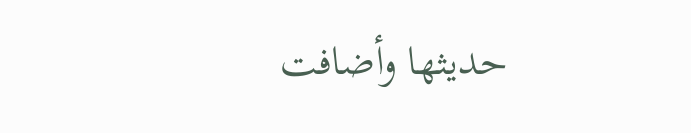حديثها وأضافت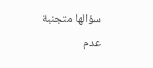سؤالها متجنبة عدم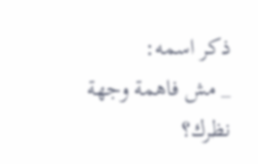ذكر اسمه:
_ مش فاهمة وجهة نظرك؟